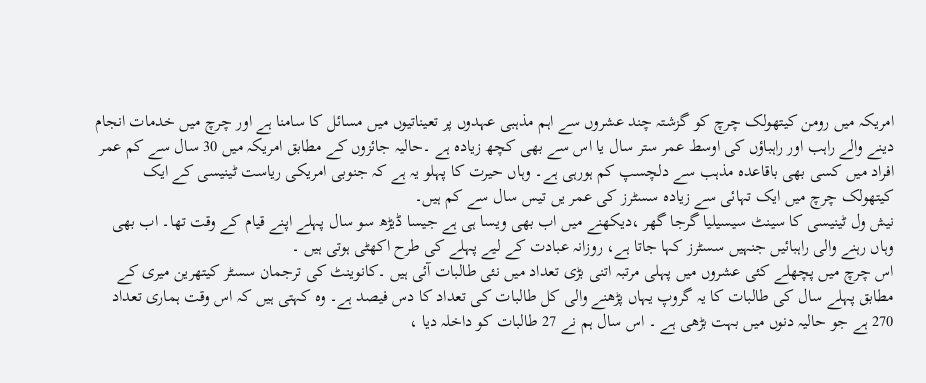امریکہ میں رومن کیتھولک چرچ کو گزشتہ چند عشروں سے اہم مذہبی عہدوں پر تعیناتیوں میں مسائل کا سامنا ہے اور چرچ میں خدمات انجام دینے والے راہب اور راہباؤں کی اوسط عمر ستر سال یا اس سے بھی کچھ زیادہ ہے ۔حالیہ جائزوں کے مطابق امریکہ میں 30 سال سے کم عمر افراد میں کسی بھی باقاعدہ مذہب سے دلچسپ کم ہورہی ہے۔ وہاں حیرت کا پہلو یہ ہے کہ جنوبی امریکی ریاست ٹینیسی کے ایک کیتھولک چرچ میں ایک تہائی سے زیادہ سسٹرز کی عمر یں تیس سال سے کم ہیں۔
نیش ول ٹینیسی کا سینٹ سیسیلیا گرجا گھر ،دیکھنے میں اب بھی ویسا ہی ہے جیسا ڈیڑھ سو سال پہلے اپنے قیام کے وقت تھا۔ اب بھی وہاں رہنے والی راہبائیں جنہیں سسٹرز کہا جاتا ہے، روزانہ عبادت کے لیے پہلے کی طرح اکھٹی ہوتی ہیں ۔
اس چرچ میں پچھلے کئی عشروں میں پہلی مرتبہ اتنی بڑی تعداد میں نئی طالبات آئی ہیں ۔کانوینٹ کی ترجمان سسٹر کیتھرین میری کے مطابق پہلے سال کی طالبات کا یہ گروپ یہاں پڑھنے والی کل طالبات کی تعداد کا دس فیصد ہے۔ وہ کہتی ہیں کہ اس وقت ہماری تعداد 270 ہے جو حالیہ دنوں میں بہت بڑھی ہے ۔ اس سال ہم نے 27 طالبات کو داخلہ دیا ،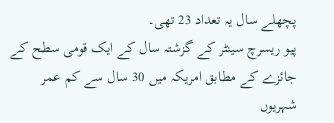پچھلے سال یہ تعداد 23 تھی۔
پیو ریسرچ سینٹر کے گزشتہ سال کے ایک قومی سطح کے جائزے کے مطابق امریکہ میں 30 سال سے کم عمر شہریوں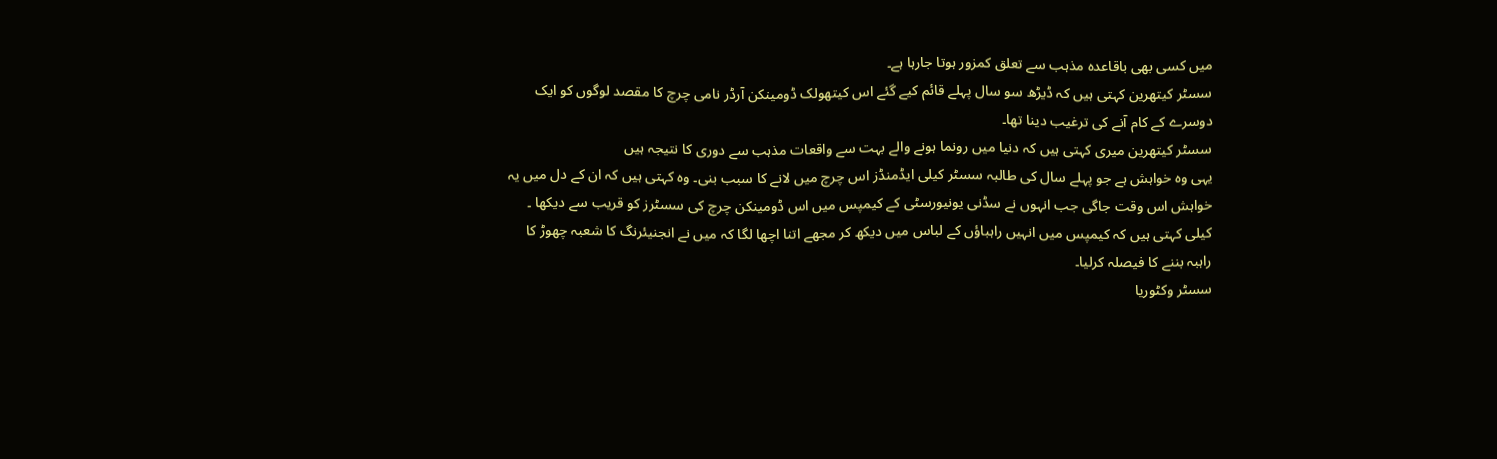میں کسی بھی باقاعدہ مذہب سے تعلق کمزور ہوتا جارہا ہے۔
سسٹر کیتھرین کہتی ہیں کہ ڈیڑھ سو سال پہلے قائم کیے گئے اس کیتھولک ڈومینکن آرڈر نامی چرچ کا مقصد لوگوں کو ایک دوسرے کے کام آنے کی ترغیب دینا تھا۔
سسٹر کیتھرین میری کہتی ہیں کہ دنیا میں رونما ہونے والے بہت سے واقعات مذہب سے دوری کا نتیجہ ہیں
یہی وہ خواہش ہے جو پہلے سال کی طالبہ سسٹر کیلی ایڈمنڈز اس چرچ میں لانے کا سبب بنی۔ وہ کہتی ہیں کہ ان کے دل میں یہ خواہش اس وقت جاگی جب انہوں نے سڈنی یونیورسٹی کے کیمپس میں اس ڈومینکن چرچ کی سسٹرز کو قریب سے دیکھا ۔
کیلی کہتی ہیں کہ کیمپس میں انہیں راہباؤں کے لباس میں دیکھ کر مجھے اتنا اچھا لگا کہ میں نے انجنیئرنگ کا شعبہ چھوڑ کا راہبہ بننے کا فیصلہ کرلیا۔
سسٹر وکٹوریا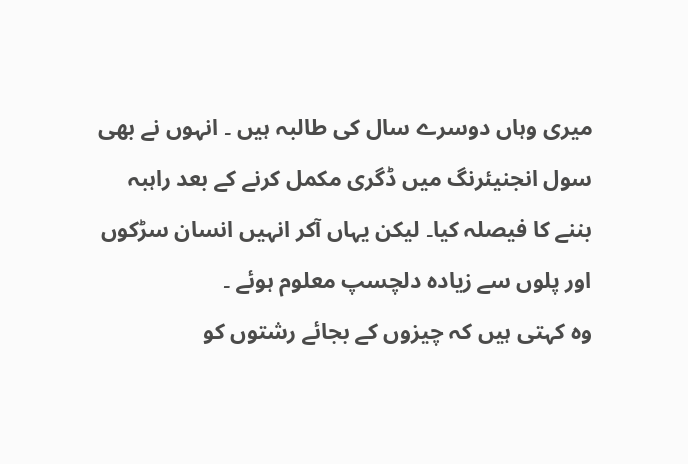میری وہاں دوسرے سال کی طالبہ ہیں ۔ انہوں نے بھی سول انجنیئرنگ میں ڈگری مکمل کرنے کے بعد راہبہ بننے کا فیصلہ کیا۔ لیکن یہاں آکر انہیں انسان سڑکوں اور پلوں سے زیادہ دلچسپ معلوم ہوئے ۔
وہ کہتی ہیں کہ چیزوں کے بجائے رشتوں کو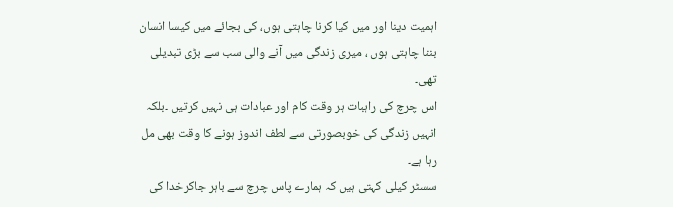اہمیت دینا اور میں کیا کرنا چاہتی ہوں، کی بجائے میں کیسا انسان بننا چاہتی ہوں ، میری زندگی میں آنے والی سب سے بڑی تبدیلی تھی۔
اس چرچ کی راہبات ہر وقت کام اور عبادات ہی نہیں کرتیں ۔بلکہ انہیں زندگی کی خوبصورتی سے لطف اندوز ہونے کا وقت بھی مل رہا ہے۔
سسٹر کیلی کہتی ہیں کہ ہمارے پاس چرچ سے باہر جاکرخدا کی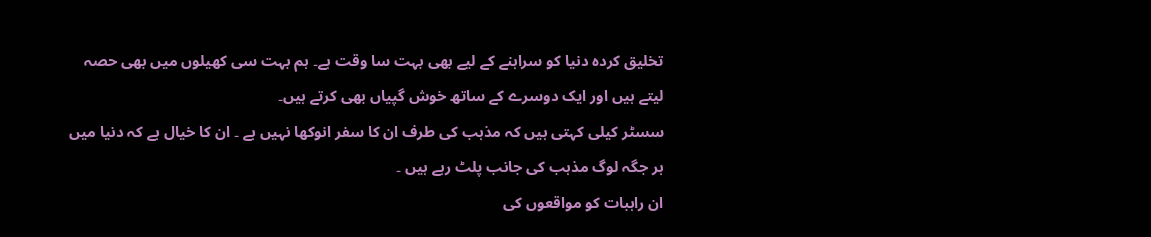تخلیق کردہ دنیا کو سراہنے کے لیے بھی بہت سا وقت ہے۔ ہم بہت سی کھیلوں میں بھی حصہ لیتے ہیں اور ایک دوسرے کے ساتھ خوش گپیاں بھی کرتے ہیں۔
سسٹر کیلی کہتی ہیں کہ مذہب کی طرف ان کا سفر انوکھا نہیں ہے ۔ ان کا خیال ہے کہ دنیا میں ہر جگہ لوگ مذہب کی جانب پلٹ رہے ہیں ۔
ان راہبات کو مواقعوں کی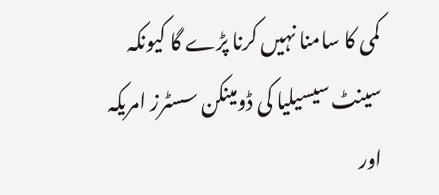کمی کا سامنا نہیں کرنا پڑے گا کیونکہ سینٹ سیسیلیا کی ڈومینکن سسٹرز امریکہ اور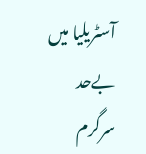آسٹریلیا میں بےحد سرگرم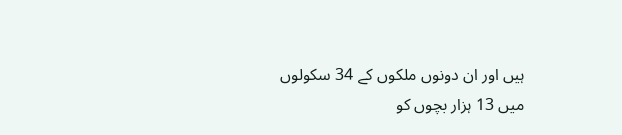ہیں اور ان دونوں ملکوں کے 34 سکولوں میں 13 ہزار بچوں کو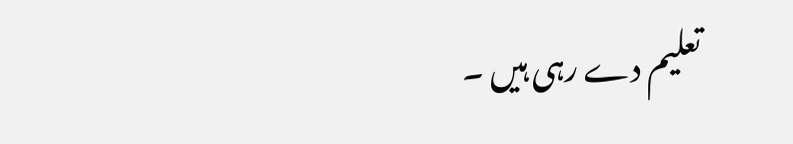تعلیم دے رہی ہیں ۔